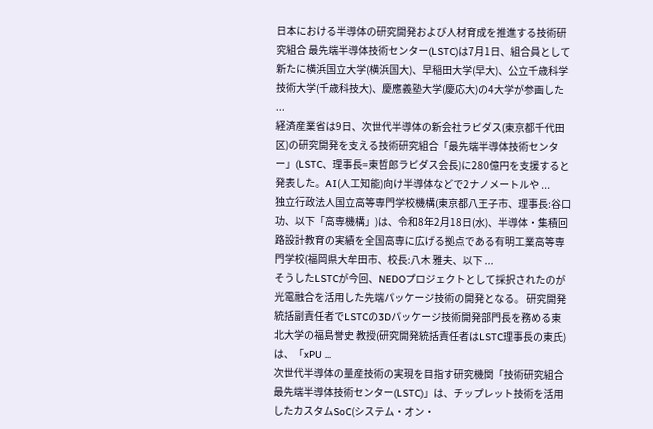日本における半導体の研究開発および人材育成を推進する技術研究組合 最先端半導体技術センター(LSTC)は7月1日、組合員として新たに横浜国立大学(横浜国大)、早稲田大学(早大)、公立千歳科学技術大学(千歳科技大)、慶應義塾大学(慶応大)の4大学が参画した ...
経済産業省は9日、次世代半導体の新会社ラピダス(東京都千代田区)の研究開発を支える技術研究組合「最先端半導体技術センター」(LSTC、理事長=東哲郎ラピダス会長)に280億円を支援すると発表した。AI(人工知能)向け半導体などで2ナノメートルや ...
独立行政法人国立高等専門学校機構(東京都八王子市、理事長:谷口 功、以下「高専機構」)は、令和8年2月18日(水)、半導体・集積回路設計教育の実績を全国高専に広げる拠点である有明工業高等専門学校(福岡県大牟田市、校長:八木 雅夫、以下 ...
そうしたLSTCが今回、NEDOプロジェクトとして採択されたのが光電融合を活用した先端パッケージ技術の開発となる。 研究開発統括副責任者でLSTCの3Dパッケージ技術開発部門長を務める東北大学の福島誉史 教授(研究開発統括責任者はLSTC理事長の東氏)は、「xPU ...
次世代半導体の量産技術の実現を目指す研究機関「技術研究組合最先端半導体技術センター(LSTC)」は、チップレット技術を活用したカスタムSoC(システム・オン・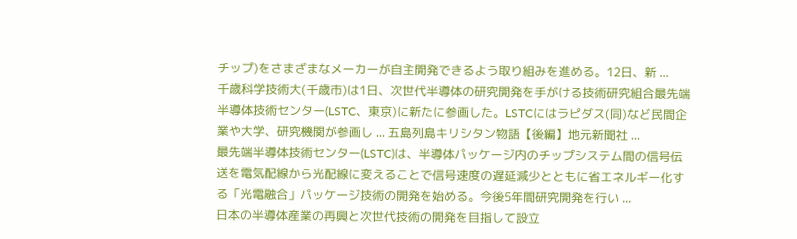チップ)をさまざまなメーカーが自主開発できるよう取り組みを進める。12日、新 ...
千歳科学技術大(千歳市)は1日、次世代半導体の研究開発を手がける技術研究組合最先端半導体技術センター(LSTC、東京)に新たに参画した。LSTCにはラピダス(同)など民間企業や大学、研究機関が参画し ... 五島列島キリシタン物語【後編】地元新聞社 ...
最先端半導体技術センター(LSTC)は、半導体パッケージ内のチップシステム間の信号伝送を電気配線から光配線に変えることで信号速度の遅延減少とともに省エネルギー化する「光電融合」パッケージ技術の開発を始める。今後5年間研究開発を行い ...
日本の半導体産業の再興と次世代技術の開発を目指して設立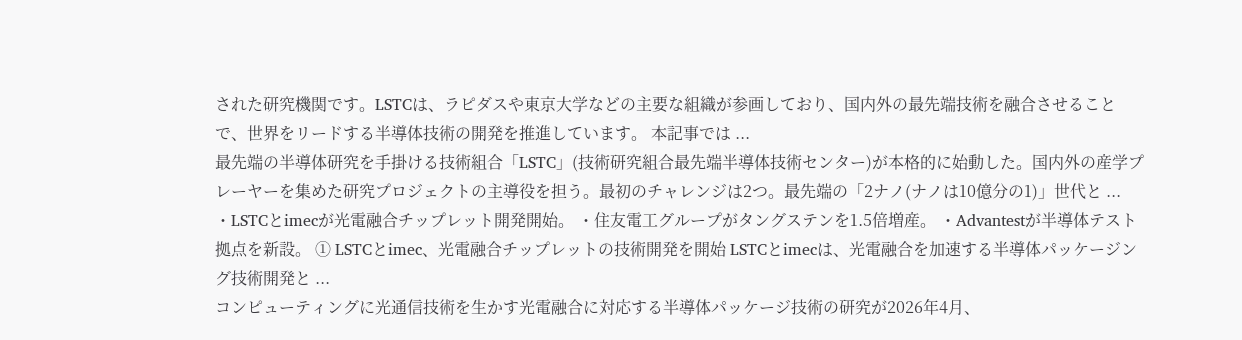された研究機関です。LSTCは、ラピダスや東京大学などの主要な組織が参画しており、国内外の最先端技術を融合させることで、世界をリードする半導体技術の開発を推進しています。 本記事では ...
最先端の半導体研究を手掛ける技術組合「LSTC」(技術研究組合最先端半導体技術センター)が本格的に始動した。国内外の産学プレーヤーを集めた研究プロジェクトの主導役を担う。最初のチャレンジは2つ。最先端の「2ナノ(ナノは10億分の1)」世代と ...
・LSTCとimecが光電融合チップレット開発開始。 ・住友電工グループがタングステンを1.5倍増産。 ・Advantestが半導体テスト拠点を新設。 ① LSTCとimec、光電融合チップレットの技術開発を開始 LSTCとimecは、光電融合を加速する半導体パッケージング技術開発と ...
コンピューティングに光通信技術を生かす光電融合に対応する半導体パッケージ技術の研究が2026年4月、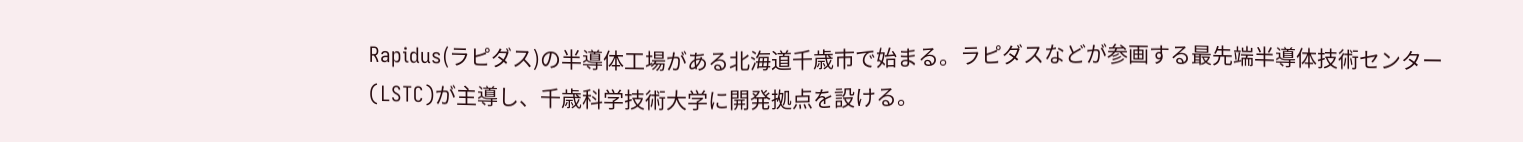Rapidus(ラピダス)の半導体工場がある北海道千歳市で始まる。ラピダスなどが参画する最先端半導体技術センター(LSTC)が主導し、千歳科学技術大学に開発拠点を設ける。